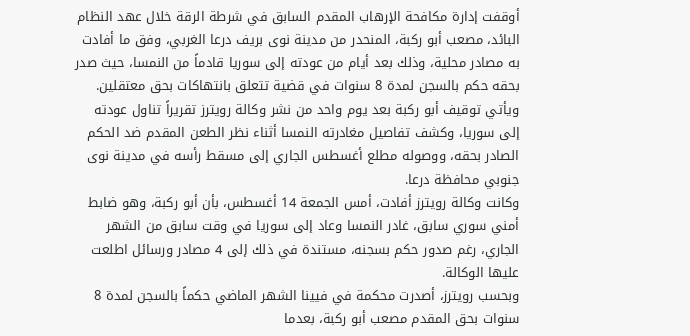أوقفت إدارة مكافحة الإرهاب المقدم السابق في شرطة الرقة خلال عهد النظام البائد، مصعب أبو ركبة، المنحدر من مدينة نوى بريف درعا الغربي، وفق ما أفادت به مصادر محلية، وذلك بعد أيام من عودته إلى سوريا قادماً من النمسا، حيث صدر بحقه حكم بالسجن لمدة 8 سنوات في قضية تتعلق بانتهاكات بحق معتقلين.
ويأتي توقيف أبو ركبة بعد يوم واحد من نشر وكالة رويترز تقريراً تناول عودته إلى سوريا، وكشف تفاصيل مغادرته النمسا أثناء نظر الطعن المقدم ضد الحكم الصادر بحقه، ووصوله مطلع أغسطس الجاري إلى مسقط رأسه في مدينة نوى جنوبي محافظة درعا.
وكانت وكالة رويترز أفادت، أمس الجمعة 14 أغسطس، بأن أبو ركبة، وهو ضابط أمني سوري سابق، غادر النمسا وعاد إلى سوريا في وقت سابق من الشهر الجاري، رغم صدور حكم بسجنه، مستندة في ذلك إلى 4 مصادر ورسائل اطلعت عليها الوكالة.
وبحسب رويترز، أصدرت محكمة في فيينا الشهر الماضي حكماً بالسجن لمدة 8 سنوات بحق المقدم مصعب أبو ركبة، بعدما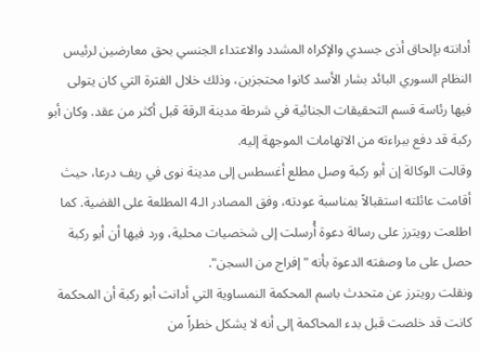أدانته بإلحاق أذى جسدي والإكراه المشدد والاعتداء الجنسي بحق معارضين لرئيس النظام السوري البائد بشار الأسد كانوا محتجزين، وذلك خلال الفترة التي كان يتولى فيها رئاسة قسم التحقيقات الجنائية في شرطة مدينة الرقة قبل أكثر من عقد. وكان أبو ركبة قد دفع ببراءته من الاتهامات الموجهة إليه.
وقالت الوكالة إن أبو ركبة وصل مطلع أغسطس إلى مدينة نوى في ريف درعا، حيث أقامت عائلته استقبالاً بمناسبة عودته، وفق المصادر الـ4 المطلعة على القضية. كما اطلعت رويترز على رسالة دعوة أُرسلت إلى شخصيات محلية، ورد فيها أن أبو ركبة حصل على ما وصفته الدعوة بأنه "إفراج من السجن".
ونقلت رويترز عن متحدث باسم المحكمة النمساوية التي أدانت أبو ركبة أن المحكمة كانت قد خلصت قبل بدء المحاكمة إلى أنه لا يشكل خطراً من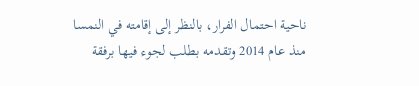ناحية احتمال الفرار، بالنظر إلى إقامته في النمسا منذ عام 2014 وتقدمه بطلب لجوء فيها برفقة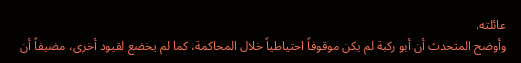عائلته.
وأوضح المتحدث أن أبو ركبة لم يكن موقوفاً احتياطياً خلال المحاكمة، كما لم يخضع لقيود أخرى، مضيفاً أن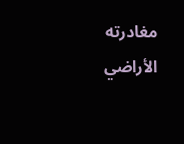مغادرته الأراضي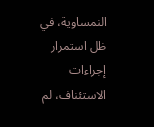النمساوية، في ظل استمرار إجراءات الاستئناف، لم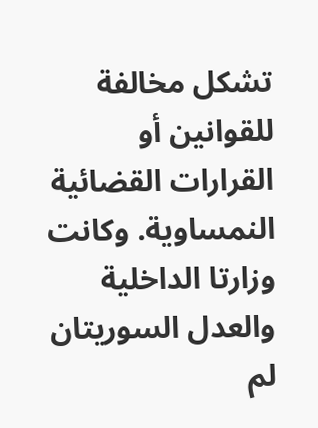تشكل مخالفة للقوانين أو القرارات القضائية النمساوية. وكانت وزارتا الداخلية والعدل السوريتان لم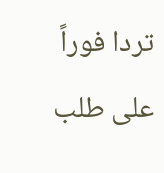تردا فوراً على طلب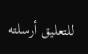للتعليق أرسلته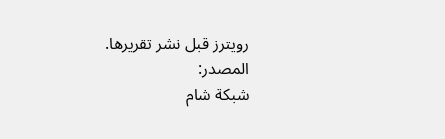رويترز قبل نشر تقريرها.
المصدر:
شبكة شام